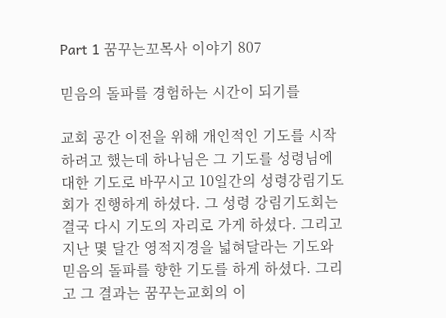Part 1 꿈꾸는꼬목사 이야기 807

믿음의 돌파를 경험하는 시간이 되기를

교회 공간 이전을 위해 개인적인 기도를 시작하려고 했는데 하나님은 그 기도를 성령님에 대한 기도로 바꾸시고 10일간의 성령강림기도회가 진행하게 하셨다. 그 성령 강림기도회는 결국 다시 기도의 자리로 가게 하셨다. 그리고 지난 몇 달간 영적지경을 넓혀달라는 기도와 믿음의 돌파를 향한 기도를 하게 하셨다. 그리고 그 결과는 꿈꾸는교회의 이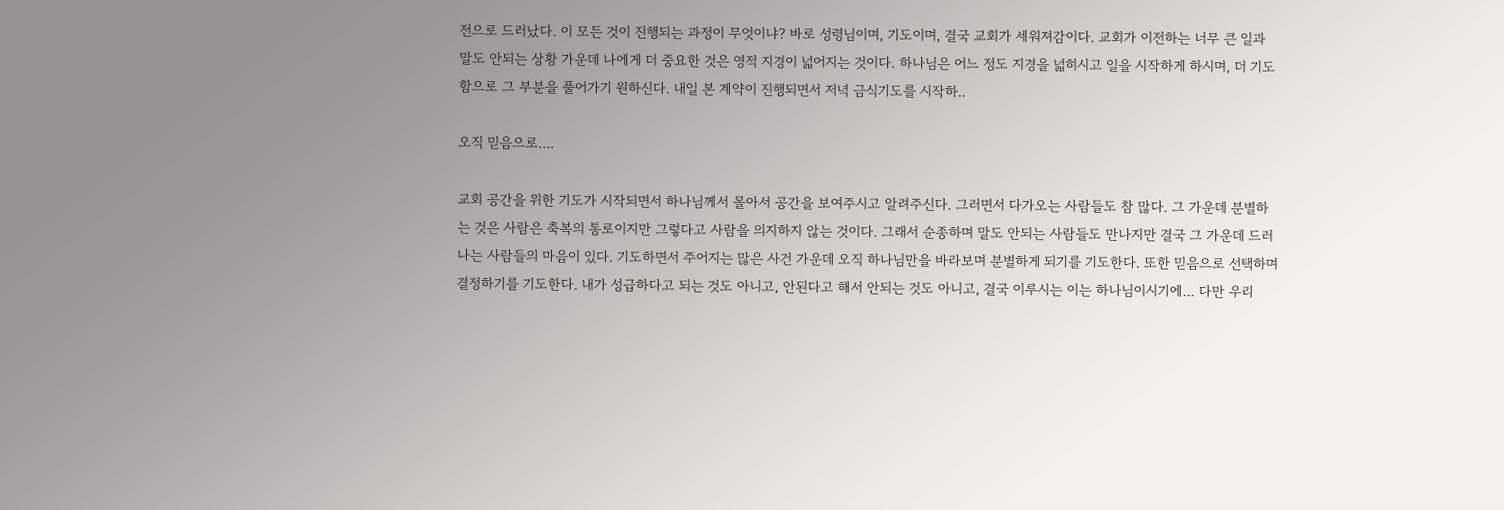전으로 드러났다. 이 모든 것이 진행되는 과정이 무엇이냐? 바로 성령님이며, 기도이며, 결국 교회가 세워져감이다. 교회가 이전하는 너무 큰 일과 말도 안되는 상황 가운데 나에게 더 중요한 것은 영적 지경이 넓어지는 것이다. 하나님은 어느 정도 지경을 넓히시고 일을 시작하게 하시며, 더 기도함으로 그 부분을 풀어가기 원하신다. 내일 본 계약이 진행되면서 저녁 금식기도를 시작하..

오직 믿음으로....

교회 공간을 위한 기도가 시작되면서 하나님께서 몰아서 공간을 보여주시고 알려주신다. 그러면서 다가오는 사람들도 참 많다. 그 가운데 분별하는 것은 사람은 축복의 통로이지만 그렇다고 사람을 의지하지 않는 것이다. 그래서 순종하며 말도 안되는 사람들도 만나지만 결국 그 가운데 드러나는 사람들의 마음이 있다. 기도하면서 주어지는 많은 사건 가운데 오직 하나님만을 바라보며 분별하게 되기를 기도한다. 또한 믿음으로 선택하며 결정하기를 기도한다. 내가 성급하다고 되는 것도 아니고, 안된다고 해서 안되는 것도 아니고, 결국 이루시는 이는 하나님이시기에... 다만 우리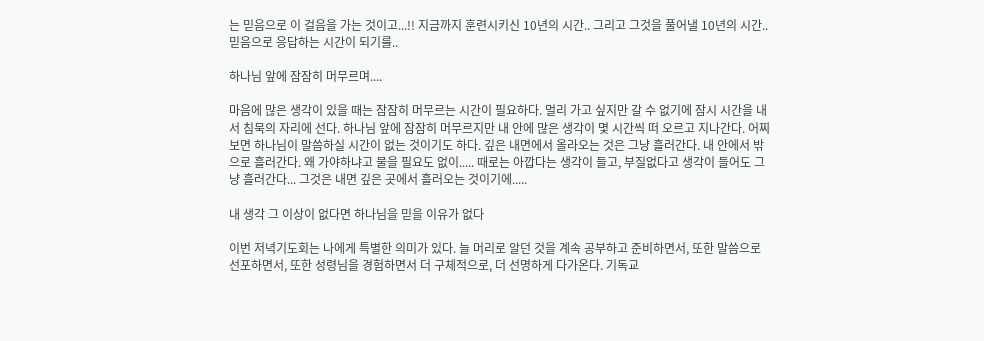는 믿음으로 이 걸음을 가는 것이고...!! 지금까지 훈련시키신 10년의 시간.. 그리고 그것을 풀어낼 10년의 시간.. 믿음으로 응답하는 시간이 되기를..

하나님 앞에 잠잠히 머무르며....

마음에 많은 생각이 있을 때는 잠잠히 머무르는 시간이 필요하다. 멀리 가고 싶지만 갈 수 없기에 잠시 시간을 내서 침묵의 자리에 선다. 하나님 앞에 잠잠히 머무르지만 내 안에 많은 생각이 몇 시간씩 떠 오르고 지나간다. 어찌 보면 하나님이 말씀하실 시간이 없는 것이기도 하다. 깊은 내면에서 올라오는 것은 그냥 흘러간다. 내 안에서 밖으로 흘러간다. 왜 가야하냐고 물을 필요도 없이..... 때로는 아깝다는 생각이 들고, 부질없다고 생각이 들어도 그냥 흘러간다... 그것은 내면 깊은 곳에서 흘러오는 것이기에.....

내 생각 그 이상이 없다면 하나님을 믿을 이유가 없다

이번 저녁기도회는 나에게 특별한 의미가 있다. 늘 머리로 알던 것을 계속 공부하고 준비하면서, 또한 말씀으로 선포하면서, 또한 성령님을 경험하면서 더 구체적으로, 더 선명하게 다가온다. 기독교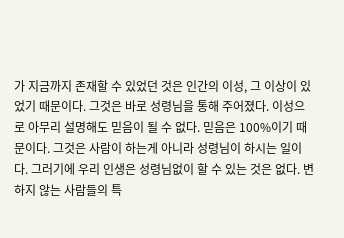가 지금까지 존재할 수 있었던 것은 인간의 이성, 그 이상이 있었기 때문이다. 그것은 바로 성령님을 통해 주어졌다. 이성으로 아무리 설명해도 믿음이 될 수 없다. 믿음은 100%이기 때문이다. 그것은 사람이 하는게 아니라 성령님이 하시는 일이다. 그러기에 우리 인생은 성령님없이 할 수 있는 것은 없다. 변하지 않는 사람들의 특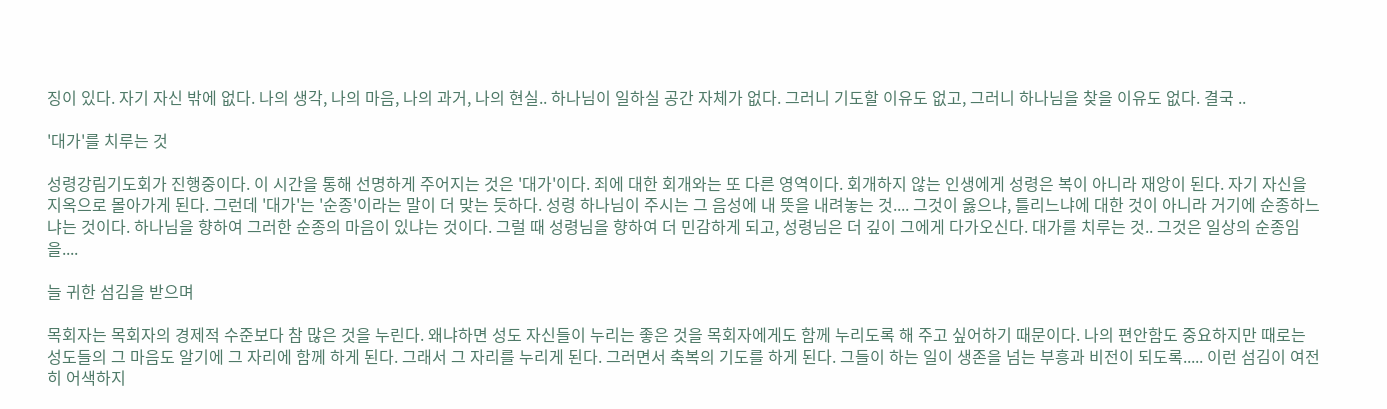징이 있다. 자기 자신 밖에 없다. 나의 생각, 나의 마음, 나의 과거, 나의 현실.. 하나님이 일하실 공간 자체가 없다. 그러니 기도할 이유도 없고, 그러니 하나님을 찾을 이유도 없다. 결국 ..

'대가'를 치루는 것

성령강림기도회가 진행중이다. 이 시간을 통해 선명하게 주어지는 것은 '대가'이다. 죄에 대한 회개와는 또 다른 영역이다. 회개하지 않는 인생에게 성령은 복이 아니라 재앙이 된다. 자기 자신을 지옥으로 몰아가게 된다. 그런데 '대가'는 '순종'이라는 말이 더 맞는 듯하다. 성령 하나님이 주시는 그 음성에 내 뜻을 내려놓는 것.... 그것이 옳으냐, 틀리느냐에 대한 것이 아니라 거기에 순종하느냐는 것이다. 하나님을 향하여 그러한 순종의 마음이 있냐는 것이다. 그럴 때 성령님을 향하여 더 민감하게 되고, 성령님은 더 깊이 그에게 다가오신다. 대가를 치루는 것.. 그것은 일상의 순종임을....

늘 귀한 섬김을 받으며

목회자는 목회자의 경제적 수준보다 참 많은 것을 누린다. 왜냐하면 성도 자신들이 누리는 좋은 것을 목회자에게도 함께 누리도록 해 주고 싶어하기 때문이다. 나의 편안함도 중요하지만 때로는 성도들의 그 마음도 알기에 그 자리에 함께 하게 된다. 그래서 그 자리를 누리게 된다. 그러면서 축복의 기도를 하게 된다. 그들이 하는 일이 생존을 넘는 부흥과 비전이 되도록..... 이런 섬김이 여전히 어색하지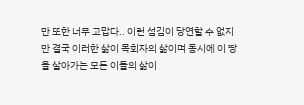만 또한 너무 고맙다.. 이런 섬김이 당연할 수 없지만 결국 이러한 삶이 목회자의 삶이며 동시에 이 땅을 살아가는 모든 이들의 삶이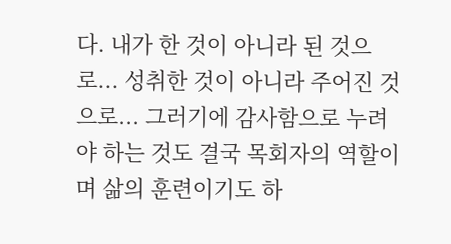다. 내가 한 것이 아니라 된 것으로... 성취한 것이 아니라 주어진 것으로... 그러기에 감사함으로 누려야 하는 것도 결국 목회자의 역할이며 삶의 훈련이기도 하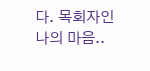다. 목회자인 나의 마음..